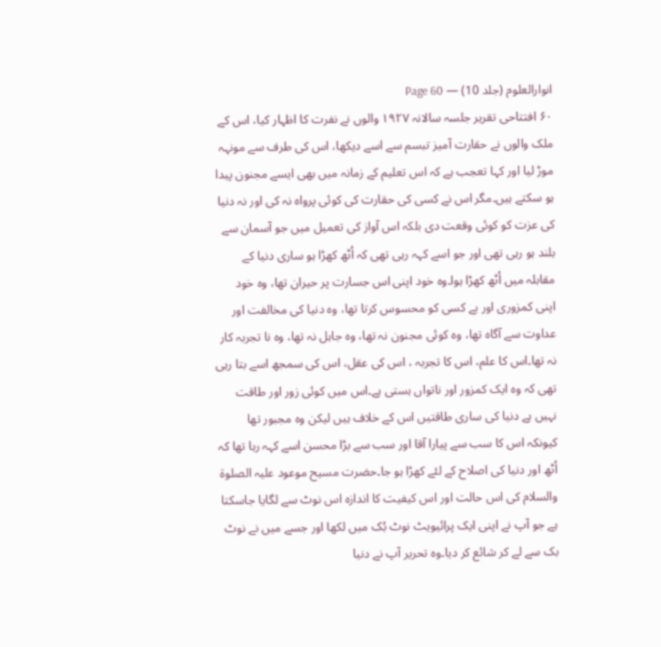انوارالعلوم (جلد 10) — Page 60
۶۰ افتتاحی تقریر جلسہ سالانہ ۱۹۲۷ والوں نے نفرت کا اظہار کیا، اس کے ملک والوں نے حقارت آمیز تبسم سے اسے دیکھا، اس کی طرف سے مونہہ موڑ لیا اور کہا تعجب ہے کہ اس تعلیم کے زمانہ میں بھی ایسے مجنون پیدا ہو سکتے ہیں۔مگر اس نے کسی کی حقارت کی کوئی پرواہ نہ کی اور نہ دنیا کی عزت کو کوئی وقعت دی بلکہ اس آواز کی تعمیل میں جو آسمان سے بلند ہو رہی تھی اور جو اسے کہہ رہی تھی کہ اُٹھ کھڑا ہو ساری دنیا کے مقابلہ میں اُٹھ کھڑا ہوا۔وہ خود اپنی اس جسارت پر حیران تھا، وہ خود اپنی کمزوری اور بے کسی کو محسوس کرتا تھا، وہ دنیا کی مخالفت اور عداوت سے آگاہ تھا، وہ کوئی مجنون نہ تھا، وہ جاہل نہ تھا، وہ نا تجربہ کار نہ تھا۔اس کا علم، اس کا تجربہ ، اس کی عقل، اس کی سمجھ اسے بتا رہی تھی کہ وہ ایک کمزور اور ناتواں ہستی ہے۔اس میں کوئی زور اور طاقت نہیں ہے دنیا کی ساری طاقتیں اس کے خلاف ہیں لیکن وہ مجبور تھا کیونکہ اس کا سب سے پیارا آقا اور سب سے بڑا محسن اسے کہہ رہا تھا کہ اُٹھ اور دنیا کی اصلاح کے لئے کھڑا ہو جا۔حضرت مسیح موعود علیہ الصلوة والسلام کی اس حالت اور اس کیفیت کا اندازہ اس نوٹ سے لگایا جاسکتا ہے جو آپ نے اپنی ایک پرائیویٹ نوٹ بُک میں لکھا اور جسے میں نے نوٹ بک سے لے کر شائع کر دیا۔وہ تحریر آپ نے دنیا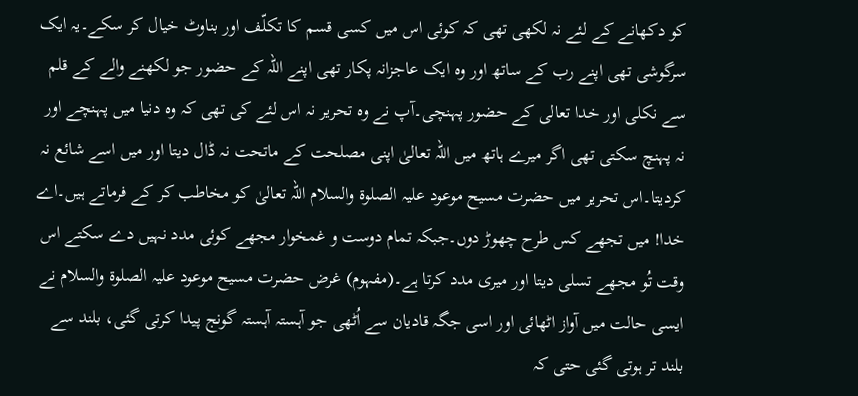کو دکھانے کے لئے نہ لکھی تھی کہ کوئی اس میں کسی قسم کا تکلّف اور بناوٹ خیال کر سکے۔یہ ایک سرگوشی تھی اپنے رب کے ساتھ اور وہ ایک عاجزانہ پکار تھی اپنے اللہ کے حضور جو لکھنے والے کے قلم سے نکلی اور خدا تعالی کے حضور پہنچی۔آپ نے وہ تحریر نہ اس لئے کی تھی کہ وہ دنیا میں پہنچے اور نہ پہنچ سکتی تھی اگر میرے ہاتھ میں اللہ تعالیٰ اپنی مصلحت کے ماتحت نہ ڈال دیتا اور میں اسے شائع نہ کردیتا۔اس تحریر میں حضرت مسیح موعود علیہ الصلوة والسلام اللہ تعالیٰ کو مخاطب کر کے فرماتے ہیں۔اے خدا! میں تجھے کس طرح چھوڑ دوں۔جبکہ تمام دوست و غمخوار مجھے کوئی مدد نہیں دے سکتے اس وقت تُو مجھے تسلی دیتا اور میری مدد کرتا ہے۔(مفہوم) غرض حضرت مسیح موعود علیہ الصلوة والسلام نے ایسی حالت میں آواز اٹھائی اور اسی جگہ قادیان سے اُٹھی جو آہستہ آہستہ گونج پیدا کرتی گئی، بلند سے بلند تر ہوتی گئی حتی کہ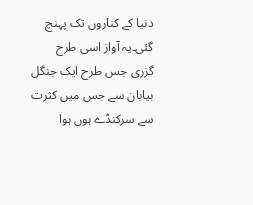دنیا کے کناروں تک پہنچ گئی۔یہ آواز اسی طرح گزری جس طرح ایک جنگل بیابان سے جس میں کثرت سے سرکنڈے ہوں ہوا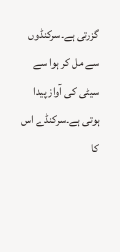گزرتی ہے۔سرکنڈوں سے مل کر ہوا سے سیٹی کی آواز پیدا ہوتی ہے۔سرکنڈے اس کا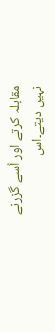مقابلہ کرتے اور اُسے گزرنے نہیں دیتے۔اس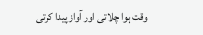وقت ہوا چلاتی اور آواز پیدا کرتی